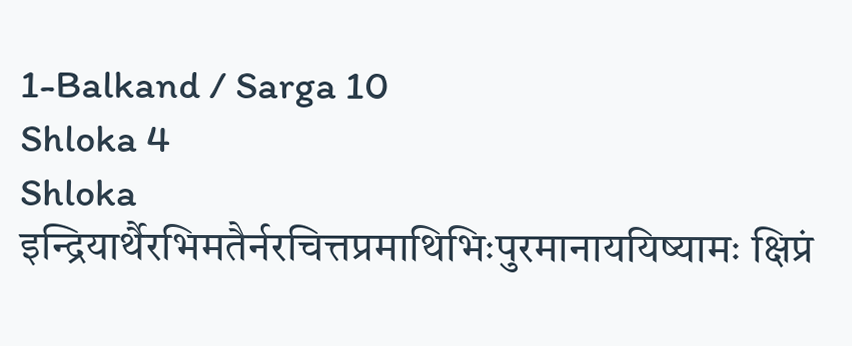1-Balkand / Sarga 10
Shloka 4
Shloka
इन्द्रियार्थैरभिमतैर्नरचित्तप्रमाथिभिःपुरमानाययिष्यामः क्षिप्रं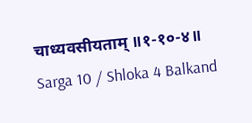चाध्यवसीयताम् ॥१-१०-४॥
Sarga 10 / Shloka 4 Balkand